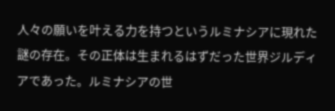人々の願いを叶える力を持つというルミナシアに現れた謎の存在。その正体は生まれるはずだった世界ジルディアであった。ルミナシアの世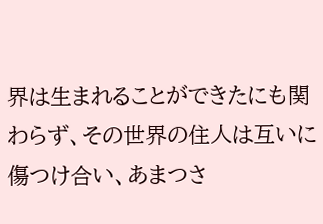界は生まれることができたにも関わらず、その世界の住人は互いに傷つけ合い、あまつさ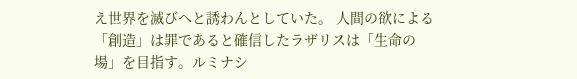え世界を滅びへと誘わんとしていた。 人間の欲による「創造」は罪であると確信したラザリスは「生命の場」を目指す。ルミナシ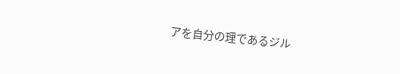アを自分の理であるジル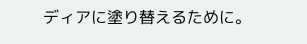ディアに塗り替えるために。